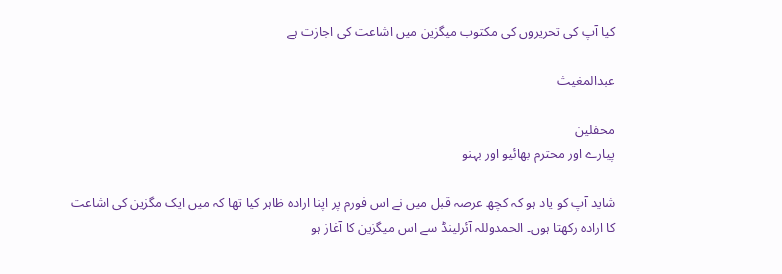کیا آپ کی تحریروں کی مکتوب میگزین میں اشاعت کی اجازت ہے

عبدالمغیث

محفلین
پیارے اور محترم بھائیو اور بہنو

شاید آپ کو یاد ہو کہ کچھ عرصہ قبل میں نے اس فورم پر اپنا ارادہ ظاہر کیا تھا کہ میں ایک مگزین کی اشاعت کا ارادہ رکھتا ہوں۔ الحمدوللہ آئرلینڈ سے اس میگزین کا آغاز ہو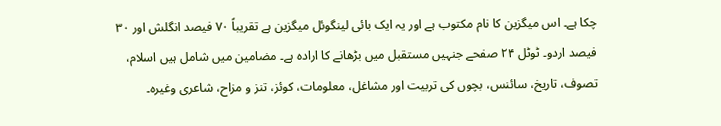چکا ہے۔ اس میگزین کا نام مکتوب ہے اور یہ ایک بائی لینگوئل میگزین ہے تقریباً ۷۰ فیصد انگلش اور ۳۰ فیصد اردو۔ ٹوٹل ۲۴ صفحے جنہیں مستقبل میں بڑھانے کا ارادہ ہے۔ مضامین میں شامل ہیں اسلام، تصوف، تاریخ، سائنس، بچوں کی تربیت اور مشاغل، معلومات، کوئز، تنز و مزاح، شاعری وغیرہ۔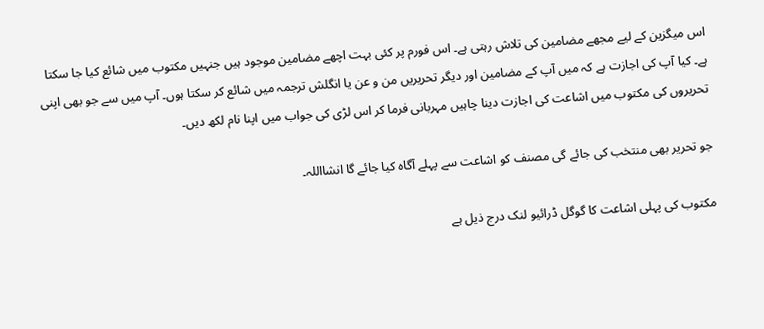اس میگزین کے لیے مجھے مضامین کی تلاش رہتی ہے۔ اس فورم پر کئی بہت اچھے مضامین موجود ہیں جنہیں مکتوب میں شائع کیا جا سکتا ہے۔ کیا آپ کی اجازت ہے کہ میں آپ کے مضامین اور دیگر تحریریں من و عن یا انگلش ترجمہ میں شائع کر سکتا ہوں۔ آپ میں سے جو بھی اپنی تحریروں کی مکتوب میں اشاعت کی اجازت دینا چاہیں مہربانی فرما کر اس لڑی کی جواب میں اپنا نام لکھ دیں۔

جو تحریر بھی منتخب کی جائے گی مصنف کو اشاعت سے پہلے آگاہ کیا جائے گا انشااللہ۔

مکتوب کی پہلی اشاعت کا گوگل ڈرائیو لنک درج ذیل ہے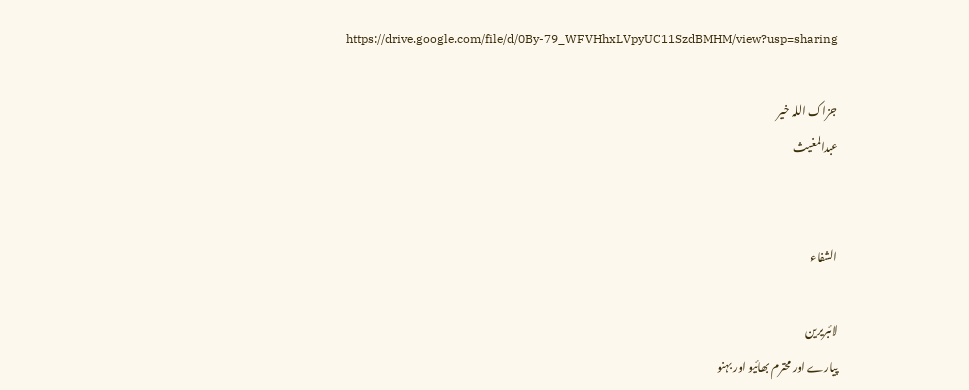https://drive.google.com/file/d/0By-79_WFVHhxLVpyUC11SzdBMHM/view?usp=sharing

جزاک اللہ خیر
عبدالمغیث


الشفاء

لائبریرین
پیارے اور محترم بھائیو اور بہنو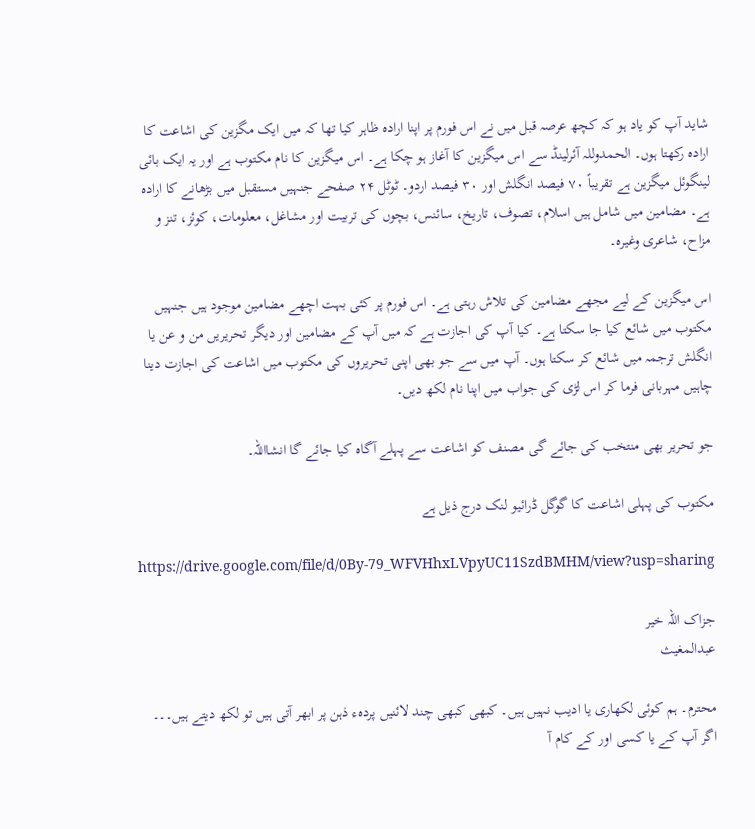شاید آپ کو یاد ہو کہ کچھ عرصہ قبل میں نے اس فورم پر اپنا ارادہ ظاہر کیا تھا کہ میں ایک مگزین کی اشاعت کا ارادہ رکھتا ہوں۔ الحمدوللہ آئرلینڈ سے اس میگزین کا آغاز ہو چکا ہے۔ اس میگزین کا نام مکتوب ہے اور یہ ایک بائی لینگوئل میگزین ہے تقریباً ۷۰ فیصد انگلش اور ۳۰ فیصد اردو۔ ٹوٹل ۲۴ صفحے جنہیں مستقبل میں بڑھانے کا ارادہ ہے۔ مضامین میں شامل ہیں اسلام، تصوف، تاریخ، سائنس، بچوں کی تربیت اور مشاغل، معلومات، کوئز، تنز و مزاح، شاعری وغیرہ۔

اس میگزین کے لیے مجھے مضامین کی تلاش رہتی ہے۔ اس فورم پر کئی بہت اچھے مضامین موجود ہیں جنہیں مکتوب میں شائع کیا جا سکتا ہے۔ کیا آپ کی اجازت ہے کہ میں آپ کے مضامین اور دیگر تحریریں من و عن یا انگلش ترجمہ میں شائع کر سکتا ہوں۔ آپ میں سے جو بھی اپنی تحریروں کی مکتوب میں اشاعت کی اجازت دینا چاہیں مہربانی فرما کر اس لڑی کی جواب میں اپنا نام لکھ دیں۔

جو تحریر بھی منتخب کی جائے گی مصنف کو اشاعت سے پہلے آگاہ کیا جائے گا انشااللہ۔

مکتوب کی پہلی اشاعت کا گوگل ڈرائیو لنک درج ذیل ہے

https://drive.google.com/file/d/0By-79_WFVHhxLVpyUC11SzdBMHM/view?usp=sharing

جزاک اللہ خیر
عبدالمغیث

محترم۔ ہم کوئی لکھاری یا ادیب نہیں ہیں۔ کبھی کبھی چند لائنیں پردہء ذہن پر ابھر آتی ہیں تو لکھ دیتے ہیں۔۔۔ اگر آپ کے یا کسی اور کے کام آ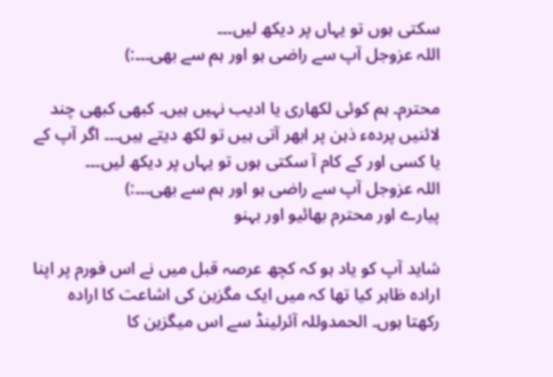سکتی ہوں تو یہاں پر دیکھ لیں۔۔۔
اللہ عزوجل آپ سے راضی ہو اور ہم سے بھی۔۔۔:)

محترم۔ ہم کوئی لکھاری یا ادیب نہیں ہیں۔ کبھی کبھی چند لائنیں پردہء ذہن پر ابھر آتی ہیں تو لکھ دیتے ہیں۔۔۔ اگر آپ کے یا کسی اور کے کام آ سکتی ہوں تو یہاں پر دیکھ لیں۔۔۔
اللہ عزوجل آپ سے راضی ہو اور ہم سے بھی۔۔۔:)
پیارے اور محترم بھائیو اور بہنو

شاید آپ کو یاد ہو کہ کچھ عرصہ قبل میں نے اس فورم پر اپنا ارادہ ظاہر کیا تھا کہ میں ایک مگزین کی اشاعت کا ارادہ رکھتا ہوں۔ الحمدوللہ آئرلینڈ سے اس میگزین کا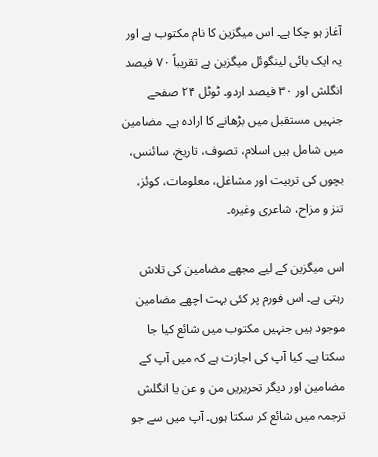آغاز ہو چکا ہے۔ اس میگزین کا نام مکتوب ہے اور یہ ایک بائی لینگوئل میگزین ہے تقریباً ۷۰ فیصد انگلش اور ۳۰ فیصد اردو۔ ٹوٹل ۲۴ صفحے جنہیں مستقبل میں بڑھانے کا ارادہ ہے۔ مضامین میں شامل ہیں اسلام، تصوف، تاریخ، سائنس، بچوں کی تربیت اور مشاغل، معلومات، کوئز، تنز و مزاح، شاعری وغیرہ۔

اس میگزین کے لیے مجھے مضامین کی تلاش رہتی ہے۔ اس فورم پر کئی بہت اچھے مضامین موجود ہیں جنہیں مکتوب میں شائع کیا جا سکتا ہے۔ کیا آپ کی اجازت ہے کہ میں آپ کے مضامین اور دیگر تحریریں من و عن یا انگلش ترجمہ میں شائع کر سکتا ہوں۔ آپ میں سے جو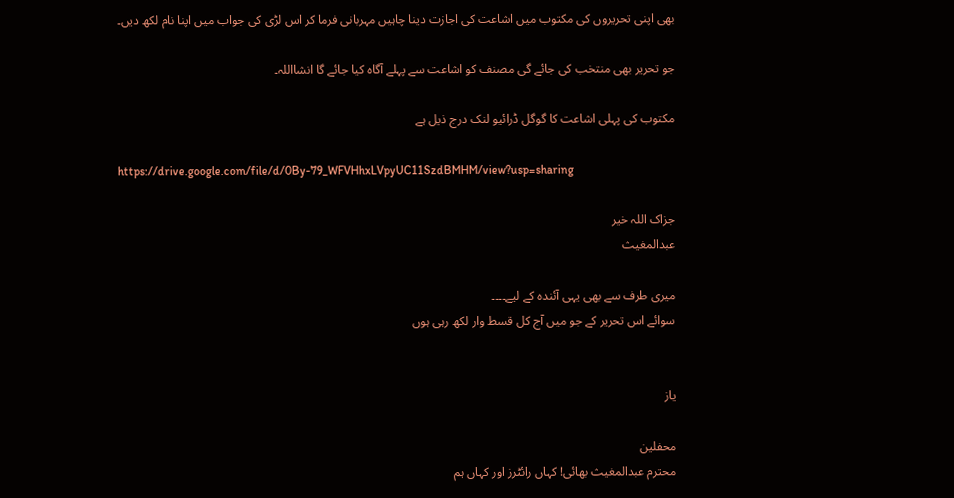بھی اپنی تحریروں کی مکتوب میں اشاعت کی اجازت دینا چاہیں مہربانی فرما کر اس لڑی کی جواب میں اپنا نام لکھ دیں۔

جو تحریر بھی منتخب کی جائے گی مصنف کو اشاعت سے پہلے آگاہ کیا جائے گا انشااللہ۔

مکتوب کی پہلی اشاعت کا گوگل ڈرائیو لنک درج ذیل ہے

https://drive.google.com/file/d/0By-79_WFVHhxLVpyUC11SzdBMHM/view?usp=sharing

جزاک اللہ خیر
عبدالمغیث

میری طرف سے بھی یہی آئندہ کے لیے۔۔۔۔
سوائے اس تحریر کے جو میں آج کل قسط وار لکھ رہی ہوں


یاز

محفلین
محترم عبدالمغیث بھائی! کہاں رائٹرز اور کہاں ہم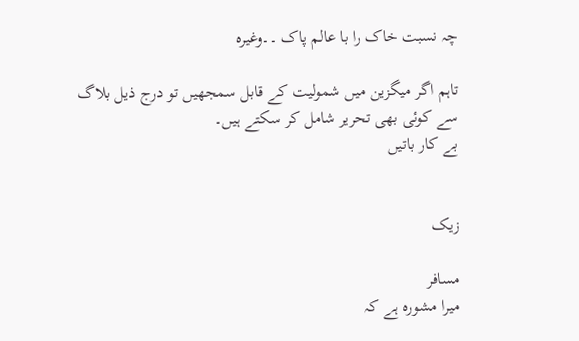چہ نسبت خاک را با عالم پاک ۔۔وغیرہ

تاہم اگر میگزین میں شمولیت کے قابل سمجھیں تو درج ذیل بلاگ سے کوئی بھی تحریر شامل کر سکتے ہیں۔
بے کار باتیں


زیک

مسافر
میرا مشورہ ہے کہ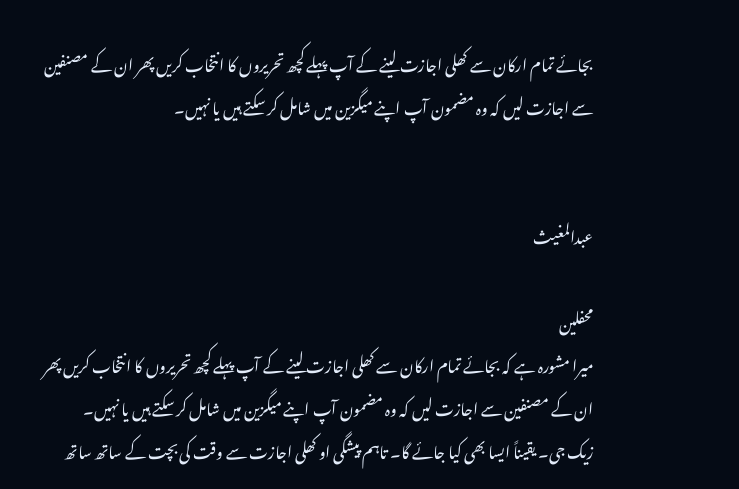بجائے تمام ارکان سے کھلی اجازت لینے کے آپ پہلے کچھ تحریروں کا انتخاب کریں پھر ان کے مصنفین سے اجازت لیں کہ وہ مضمون آپ اپنے میگزین میں شامل کر سکتے ہیں یا نہیں۔


عبدالمغیث

محفلین
میرا مشورہ ہے کہ بجائے تمام ارکان سے کھلی اجازت لینے کے آپ پہلے کچھ تحریروں کا انتخاب کریں پھر ان کے مصنفین سے اجازت لیں کہ وہ مضمون آپ اپنے میگزین میں شامل کر سکتے ہیں یا نہیں۔
زیک جی۔ یقیناً ایسا بھی کیا جائے گا۔ تاہم پیشگی او کھلی اجازت سے وقت کی بچت کے ساتھ ساتھ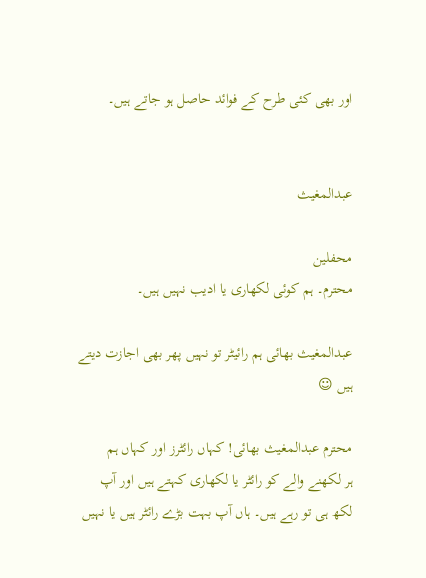اور بھی کئی طرح کے فوائد حاصل ہو جاتے ہیں۔


عبدالمغیث

محفلین
محترم۔ ہم کوئی لکھاری یا ادیب نہیں ہیں۔

عبدالمغیث بھائی ہم رائیٹر تو نہیں پھر بھی اجازت دیتے ہیں ☺

محترم عبدالمغیث بھائی! کہاں رائٹرز اور کہاں ہم
ہر لکھنے والے کو رائٹر یا لکھاری کہتے ہیں اور آپ لکھ ہی تو رہے ہیں۔ ہاں آپ بہت بڑے رائٹر ہیں یا نہیں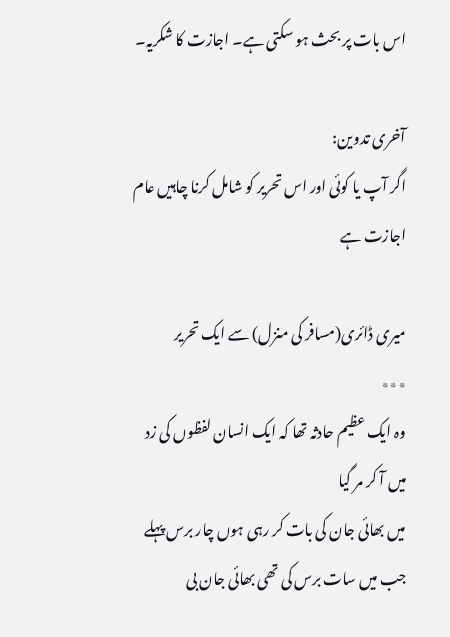اس بات پر بحث ہو سکتی ہے۔ اجازت کا شکریہ۔

آخری تدوین:
اگر آپ یا کوئی اور اس تحریر کو شامل کرنا چاہیں عام اجازت ہے

میری ڈائری(مسافر کی منزل) سے ایک تحریر
٭٭٭
وہ ایک عظیم حادثہ تھا کہ ایک انسان لفظوں کی زد میں آ کر مر گیا
میں بھائی جان کی بات کر رہی ہوں چار برس پہلے جب میں سات برس کی تھی بھائی جان بی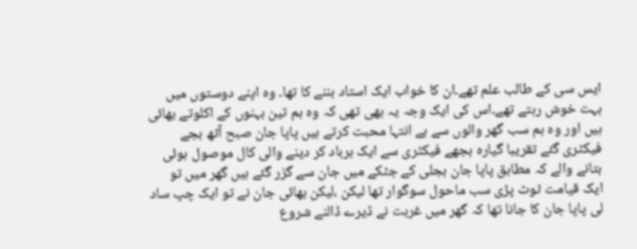ایس سی کے طالب علم تھے۔ان کا خواب ایک استاد بننے کا تھا۔ وہ اپنے دوستوں میں بہت خوش رہتے تھے۔اس کی ایک وجہ یہ بھی تھی کہ وہ ہم تین بہنوں کے اکلوتے بھائی ہیں اور وہ ہم سب گھر والوں سے بے انتہا محبت کرتے ہیں پاپا جان صبح آٹھ بجے فیکٹری گئے تقریبا گیارہ بجھے فیکٹری سے ایک برباد کر دینے والی کال موصول ہوئی بتانے والے کہ مطابق پاپا جان بجلی کے جٹکے میں جان سے گزر گئے ہیں گھر میں تو ایک قیامت ٹوٹ پڑی سب ماحول سوگوار تھا لیکن ،لیکن بھائی جان نے تو ایک چپ ساد لی پاپا جان کا جانا تھا کہ گھر میں غربت نے ڈیرے ڈالنے شروع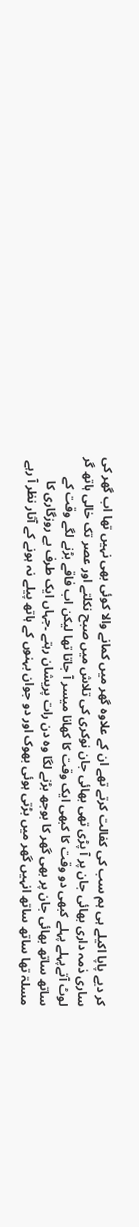کر دیے پاپا اکیلے ہی ہم سب کی کفالت کرتے تھے ان کے علاوہ گھر میں کمانے والا کوئی بھی نہیں تھا اب گھر کی ساری ذمہ داری بھائی جان پر آ پڑی تھی بھائی جان نوکری کی تلاش میں صبح نکلتے اور عصر تک خالی ہاتھ گر لوٹ آتےپہلے پہلے کبھی دو وقت کا کبھی ایک وقت کا کھانا میسر آ جاتا تھا لیکن اب فاقے بڑنے لگے وقت کے ساتھ ساتھ بھائی جان پر بھی گھر کا بوجھ بڑنے لگا وہ دن رات پریشان رہتے ۔جہاں ایک طرف بے روزگاری کا مسلۃ تھا ساتھ ساتھ انہیں گھر میں بڑتی ہوئی بھوک اور دو جوان بہنوں کے ہاتھ پیلے نہ ہونے کے آثار نظر آ رہے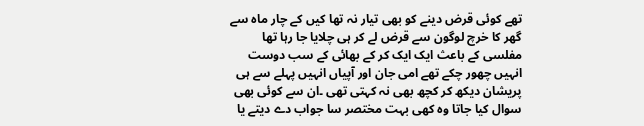تھے کوئی قرض دینے کو بھی تیار نہ تھا کیں کے چار ماہ سے گھر کا خرچ لوگون سے قرض لے کر ہی چلایا جا رہا تھا مفلسی کے باعث ایک ایک کر کے بھائی کے سب دوست انہیں چھور چکے تھے امی جان اور آپیاں انہیں پہلے سے ہی پریشان دیکھ کر کچھ بھی نہ کہتی تھی ۔ان سے کوئی بھی سوال کیا جاتا وہ کھی بہت مختصر سا جواب دے دیتے یا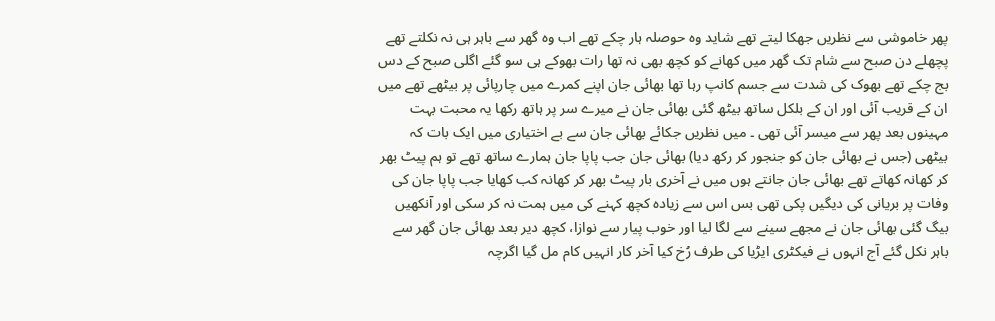پھر خاموشی سے نظریں جھکا لیتے تھے شاید وہ حوصلہ ہار چکے تھے اب وہ گھر سے باہر ہی نہ نکلتے تھے پچھلے دن صبح سے شام تک گھر میں کھانے کو کچھ بھی نہ تھا رات بھوکے ہی سو گئے اگلی صبح کے دس بج چکے تھے بھوک کی شدت سے جسم کانپ رہا تھا بھائی جان اپنے کمرے میں چارپائی پر بیٹھے تھے میں ان کے قریب آئی اور ان کے بلکل ساتھ بیٹھ گئی بھائی جان نے میرے سر پر ہاتھ رکھا یہ محبت بہت مہینوں بعد پھر سے میسر آئی تھی ۔ میں نظریں جکائے بھائی جان سے بے اختیاری میں ایک بات کہ بیٹھی (جس نے بھائی جان کو جنجور کر رکھ دیا) بھائی جان جب پاپا جان ہمارے ساتھ تھے تو ہم پیٹ بھر کر کھانہ کھاتے تھے بھائی جان جانتے ہوں میں نے آخری بار پیٹ بھر کر کھانہ کب کھایا جب پاپا جان کی وفات پر بریانی کی دیگیں پکی تھی بس اس سے زیادہ کچھ کہنے کی میں ہمت نہ کر سکی اور آنکھیں بیگ گئی بھائی جان نے مجھے سینے سے لگا لیا اور خوب پیار سے نوازا، کچھ دیر بعد بھائی جان گھر سے باہر نکل گئے آج انہوں نے فیکٹری ایڑیا کی طرف رُخ کیا آخر کار انہیں کام مل گیا اگرچہ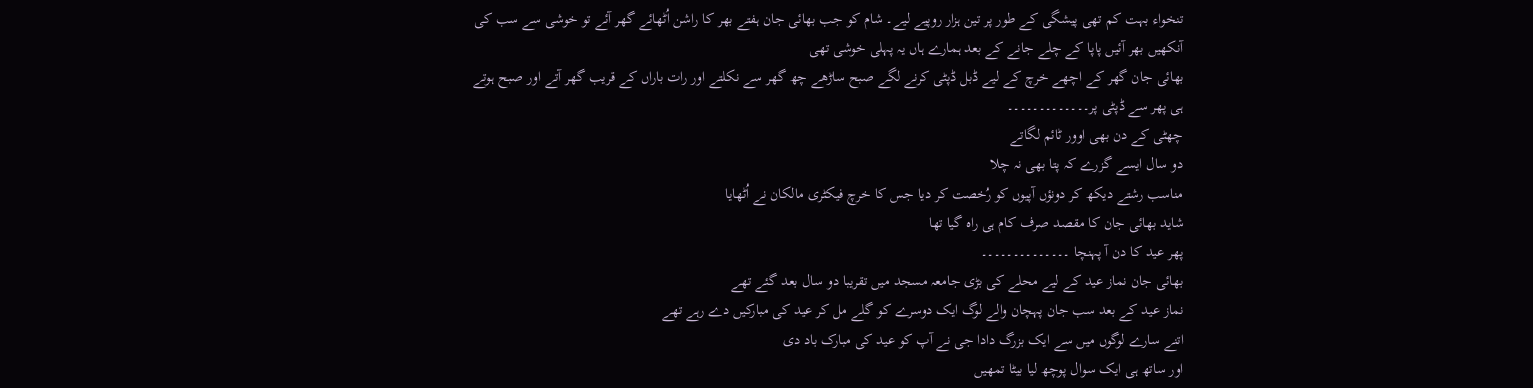تنخواء بہت کم تھی پیشگی کے طور پر تین ہزار روپیے لیے۔ شام کو جب بھائی جان ہفتے بھر کا راشن اُٹھائے گھر آئے تو خوشی سے سب کی آنکھیں بھر آئیں پاپا کے چلے جانے کے بعد ہمارے ہاں یہ پہلی خوشی تھی
بھائی جان گھر کے اچھے خرچ کے لیے ڈبل ڈپٹی کرنے لگے صبح ساڑھے چھ گھر سے نکلتے اور رات باراں کے قریب گھر آتے اور صبح ہوتے ہی پھر سے ڈپٹی پر۔۔۔۔۔۔۔۔۔۔۔۔۔
چھٹی کے دن بھی اوور ٹائم لگاتے
دو سال ایسے گزرے کہ پتا بھی نہ چلا
مناسب رشتے دیکھ کر دونؤں آپیوں کو رُخصت کر دیا جس کا خرچ فیکٹری مالکان نے اُٹھایا
شاید بھائی جان کا مقصد صرف کام ہی راہ گیا تھا
پھر عید کا دن آ پہنچا ۔۔۔۔۔۔۔۔۔۔۔۔۔۔
بھائی جان نماز عید کے لیے محلے کی بڑی جامعہ مسجد میں تقریبا دو سال بعد گئے تھے
نماز عید کے بعد سب جان پہچان والے لوگ ایک دوسرے کو گلے مل کر عید کی مبارکیں دے رہے تھے
اتنے سارے لوگوں میں سے ایک بزرگ دادا جی نے آپ کو عید کی مبارک باد دی
اور ساتھ ہی ایک سوال پوچھ لیا بیٹا تمھیں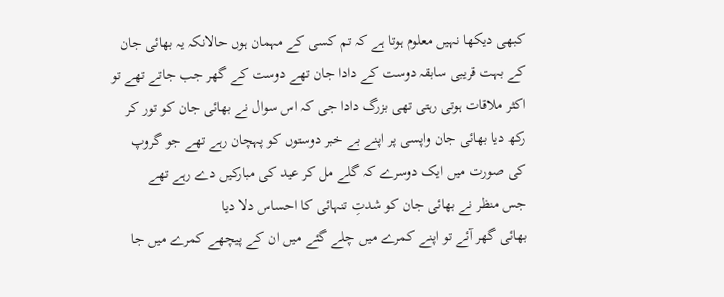کبھی دیکھا نہیں معلوم ہوتا ہے کہ تم کسی کے مہمان ہوں حالانکہ یہ بھائی جان کے بہت قریبی سابقہ دوست کے دادا جان تھے دوست کے گھر جب جاتے تھے تو اکثر ملاقات ہوتی رہتی تھی بزرگ دادا جی کہ اس سوال نے بھائی جان کو تور کر رکھ دیا بھائی جان واپسی پر اپنے بے خبر دوستوں کو پہچان رہے تھے جو گروپ کی صورت میں ایک دوسرے کہ گلے مل کر عید کی مبارکیں دے رہے تھے
جس منظر نے بھائی جان کو شدتِ تنہائی کا احساس دلا دیا
بھائی گھر آئے تو اپنے کمرے میں چلے گئے میں ان کے پیچھے کمرے میں جا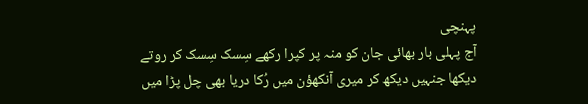پہنچی
آج پہلی بار بھائی جان کو منہ پر کپرا رکھے سِسک سِسک کر روتے دیکھا جنہیں دیکھ کر میری آنکھؤن میں رُکا دریا بھی چل پڑا میں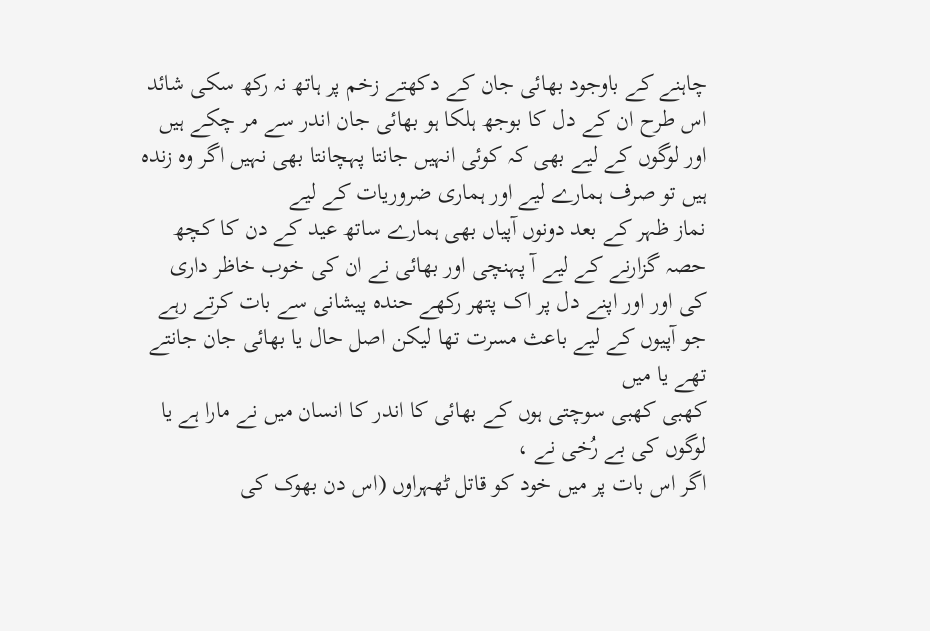چاہنے کے باوجود بھائی جان کے دکھتے زخم پر ہاتھ نہ رکھ سکی شائد اس طرح ان کے دل کا بوجھ ہلکا ہو بھائی جان اندر سے مر چکے ہیں اور لوگوں کے لیے بھی کہ کوئی انہیں جانتا پہچانتا بھی نہیں اگر وہ زندہ ہیں تو صرف ہمارے لیے اور ہماری ضروریات کے لیے
نماز ظہر کے بعد دونوں آپیاں بھی ہمارے ساتھ عید کے دن کا کچھ حصہ گزارنے کے لیے آ پہنچی اور بھائی نے ان کی خوب خاظر داری کی اور اور اپنے دل پر اک پتھر رکھے حندہ پیشانی سے بات کرتے رہے
جو آپیوں کے لیے باعث مسرت تھا لیکن اصل حال یا بھائی جان جانتے تھے یا میں
کھبی کھبی سوچتی ہوں کے بھائی کا اندر کا انسان میں نے مارا ہے یا لوگوں کی بے رُخی نے ،
اگر اس بات پر میں خود کو قاتل ٹھہراوں (اس دن بھوک کی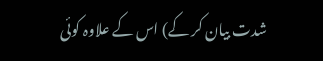شدت بیان کر کے) اس کے علاوہ کوئی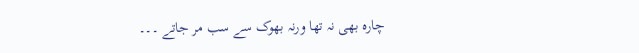چارہ بھی نہ تھا ورنہ بھوک سے سب مر جاتے ۔۔۔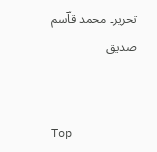تحریر۔ محمد قاؔسم صدیق


Top